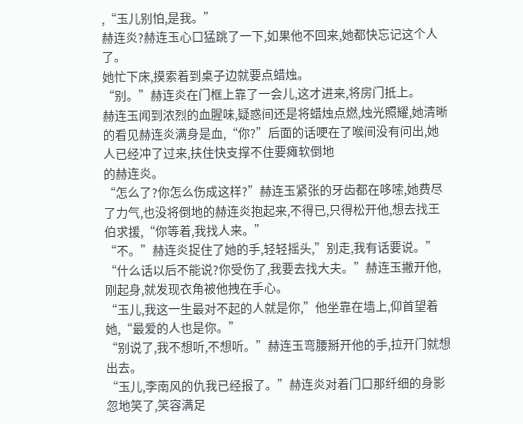,“玉儿别怕,是我。”
赫连炎?赫连玉心口猛跳了一下,如果他不回来,她都快忘记这个人了。
她忙下床,摸索着到桌子边就要点蜡烛。
“别。”赫连炎在门框上靠了一会儿,这才进来,将房门抵上。
赫连玉闻到浓烈的血腥味,疑惑间还是将蜡烛点燃,烛光照耀,她清晰的看见赫连炎满身是血,“你?”后面的话哽在了喉间没有问出,她人已经冲了过来,扶住快支撑不住要瘫软倒地
的赫连炎。
“怎么了?你怎么伤成这样?”赫连玉紧张的牙齿都在哆嗦,她费尽了力气,也没将倒地的赫连炎抱起来,不得已,只得松开他,想去找王伯求援,“你等着,我找人来。”
“不。”赫连炎捉住了她的手,轻轻摇头,”别走,我有话要说。”
“什么话以后不能说?你受伤了,我要去找大夫。”赫连玉撇开他,刚起身,就发现衣角被他拽在手心。
“玉儿,我这一生最对不起的人就是你,”他坐靠在墙上,仰首望着她,“最爱的人也是你。”
“别说了,我不想听,不想听。”赫连玉弯腰掰开他的手,拉开门就想出去。
“玉儿,李南风的仇我已经报了。”赫连炎对着门口那纤细的身影忽地笑了,笑容满足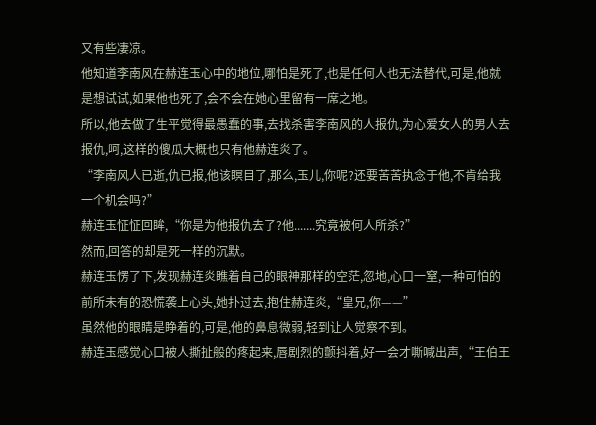又有些凄凉。
他知道李南风在赫连玉心中的地位,哪怕是死了,也是任何人也无法替代,可是,他就是想试试,如果他也死了,会不会在她心里留有一席之地。
所以,他去做了生平觉得最愚蠢的事,去找杀害李南风的人报仇,为心爱女人的男人去报仇,呵,这样的傻瓜大概也只有他赫连炎了。
“李南风人已逝,仇已报,他该瞑目了,那么,玉儿,你呢?还要苦苦执念于他,不肯给我一个机会吗?”
赫连玉怔怔回眸,“你是为他报仇去了?他.......究竟被何人所杀?”
然而,回答的却是死一样的沉默。
赫连玉愣了下,发现赫连炎瞧着自己的眼神那样的空茫,忽地,心口一窒,一种可怕的前所未有的恐慌袭上心头,她扑过去,抱住赫连炎,“皇兄,你——”
虽然他的眼睛是睁着的,可是,他的鼻息微弱,轻到让人觉察不到。
赫连玉感觉心口被人撕扯般的疼起来,唇剧烈的颤抖着,好一会才嘶喊出声,“王伯王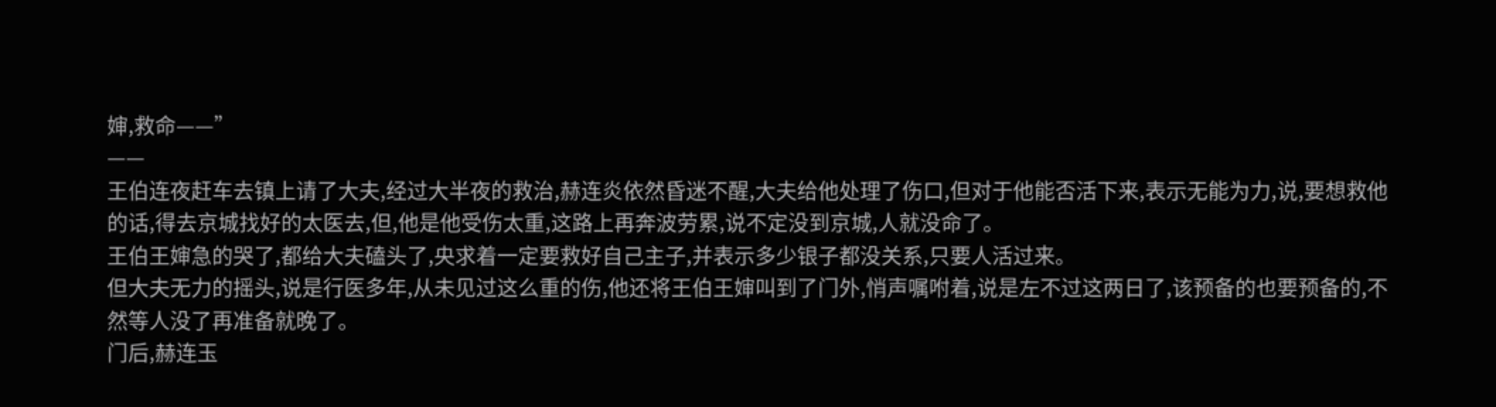婶,救命——”
——
王伯连夜赶车去镇上请了大夫,经过大半夜的救治,赫连炎依然昏迷不醒,大夫给他处理了伤口,但对于他能否活下来,表示无能为力,说,要想救他的话,得去京城找好的太医去,但,他是他受伤太重,这路上再奔波劳累,说不定没到京城,人就没命了。
王伯王婶急的哭了,都给大夫磕头了,央求着一定要救好自己主子,并表示多少银子都没关系,只要人活过来。
但大夫无力的摇头,说是行医多年,从未见过这么重的伤,他还将王伯王婶叫到了门外,悄声嘱咐着,说是左不过这两日了,该预备的也要预备的,不然等人没了再准备就晚了。
门后,赫连玉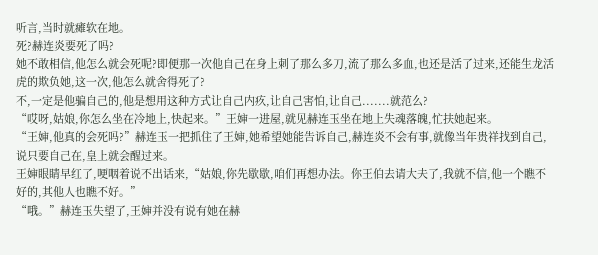听言,当时就瘫软在地。
死?赫连炎要死了吗?
她不敢相信,他怎么就会死呢?即便那一次他自己在身上刺了那么多刀,流了那么多血,也还是活了过来,还能生龙活虎的欺负她,这一次,他怎么就舍得死了?
不,一定是他骗自己的,他是想用这种方式让自己内疚,让自己害怕,让自己.......就范么?
“哎呀,姑娘,你怎么坐在冷地上,快起来。”王婶一进屋,就见赫连玉坐在地上失魂落魄,忙扶她起来。
“王婶,他真的会死吗?”赫连玉一把抓住了王婶,她希望她能告诉自己,赫连炎不会有事,就像当年贵祥找到自己,说只要自己在,皇上就会醒过来。
王婶眼睛早红了,哽咽着说不出话来,“姑娘,你先歇歇,咱们再想办法。你王伯去请大夫了,我就不信,他一个瞧不好的,其他人也瞧不好。”
“哦。”赫连玉失望了,王婶并没有说有她在赫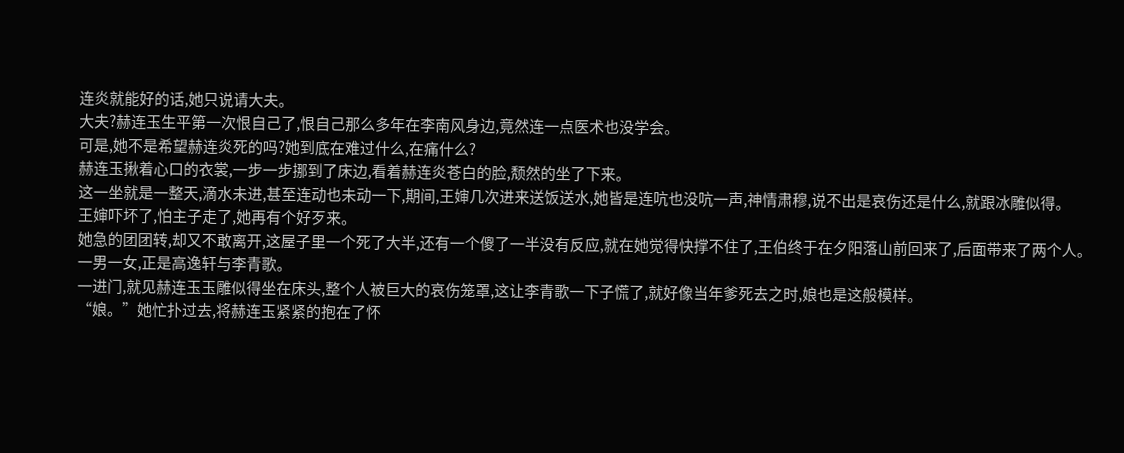连炎就能好的话,她只说请大夫。
大夫?赫连玉生平第一次恨自己了,恨自己那么多年在李南风身边,竟然连一点医术也没学会。
可是,她不是希望赫连炎死的吗?她到底在难过什么,在痛什么?
赫连玉揪着心口的衣裳,一步一步挪到了床边,看着赫连炎苍白的脸,颓然的坐了下来。
这一坐就是一整天,滴水未进,甚至连动也未动一下,期间,王婶几次进来送饭送水,她皆是连吭也没吭一声,神情肃穆,说不出是哀伤还是什么,就跟冰雕似得。
王婶吓坏了,怕主子走了,她再有个好歹来。
她急的团团转,却又不敢离开,这屋子里一个死了大半,还有一个傻了一半没有反应,就在她觉得快撑不住了,王伯终于在夕阳落山前回来了,后面带来了两个人。
一男一女,正是高逸轩与李青歌。
一进门,就见赫连玉玉雕似得坐在床头,整个人被巨大的哀伤笼罩,这让李青歌一下子慌了,就好像当年爹死去之时,娘也是这般模样。
“娘。”她忙扑过去,将赫连玉紧紧的抱在了怀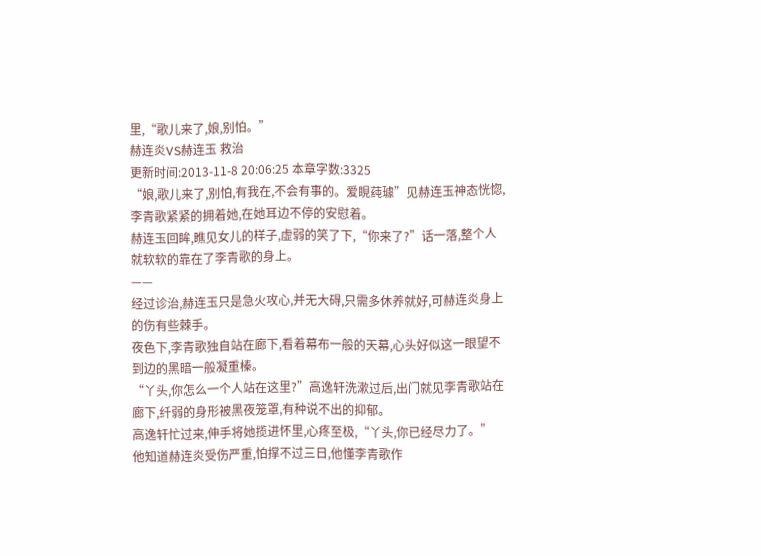里,“歌儿来了,娘,别怕。”
赫连炎VS赫连玉 救治
更新时间:2013-11-8 20:06:25 本章字数:3325
“娘,歌儿来了,别怕,有我在,不会有事的。爱睍莼璩”见赫连玉神态恍惚,李青歌紧紧的拥着她,在她耳边不停的安慰着。
赫连玉回眸,瞧见女儿的样子,虚弱的笑了下,“你来了?”话一落,整个人就软软的靠在了李青歌的身上。
——
经过诊治,赫连玉只是急火攻心,并无大碍,只需多休养就好,可赫连炎身上的伤有些棘手。
夜色下,李青歌独自站在廊下,看着幕布一般的天幕,心头好似这一眼望不到边的黑暗一般凝重榛。
“丫头,你怎么一个人站在这里?”高逸轩洗漱过后,出门就见李青歌站在廊下,纤弱的身形被黑夜笼罩,有种说不出的抑郁。
高逸轩忙过来,伸手将她揽进怀里,心疼至极,“丫头,你已经尽力了。”
他知道赫连炎受伤严重,怕撑不过三日,他懂李青歌作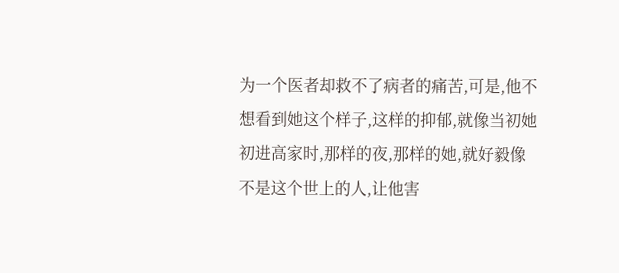为一个医者却救不了病者的痛苦,可是,他不想看到她这个样子,这样的抑郁,就像当初她初进高家时,那样的夜,那样的她,就好毅像
不是这个世上的人,让他害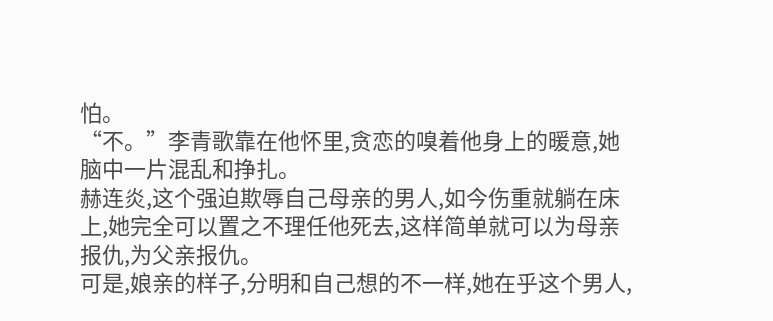怕。
“不。”李青歌靠在他怀里,贪恋的嗅着他身上的暖意,她脑中一片混乱和挣扎。
赫连炎,这个强迫欺辱自己母亲的男人,如今伤重就躺在床上,她完全可以置之不理任他死去,这样简单就可以为母亲报仇,为父亲报仇。
可是,娘亲的样子,分明和自己想的不一样,她在乎这个男人,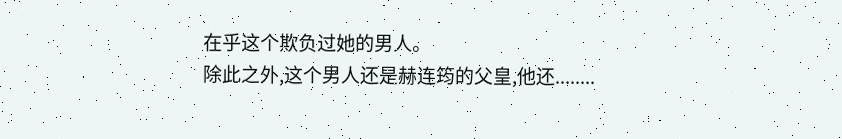在乎这个欺负过她的男人。
除此之外,这个男人还是赫连筠的父皇,他还........